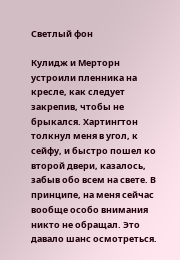Светлый фон

Кулидж и Мерторн устроили пленника на кресле, как следует закрепив, чтобы не брыкался. Хартингтон толкнул меня в угол, к сейфу, и быстро пошел ко второй двери, казалось, забыв обо всем на свете. В принципе, на меня сейчас вообще особо внимания никто не обращал. Это давало шанс осмотреться.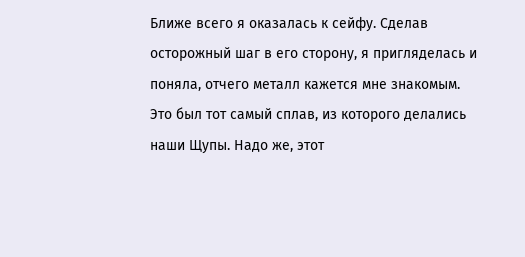Ближе всего я оказалась к сейфу. Сделав осторожный шаг в его сторону, я пригляделась и поняла, отчего металл кажется мне знакомым. Это был тот самый сплав, из которого делались наши Щупы. Надо же, этот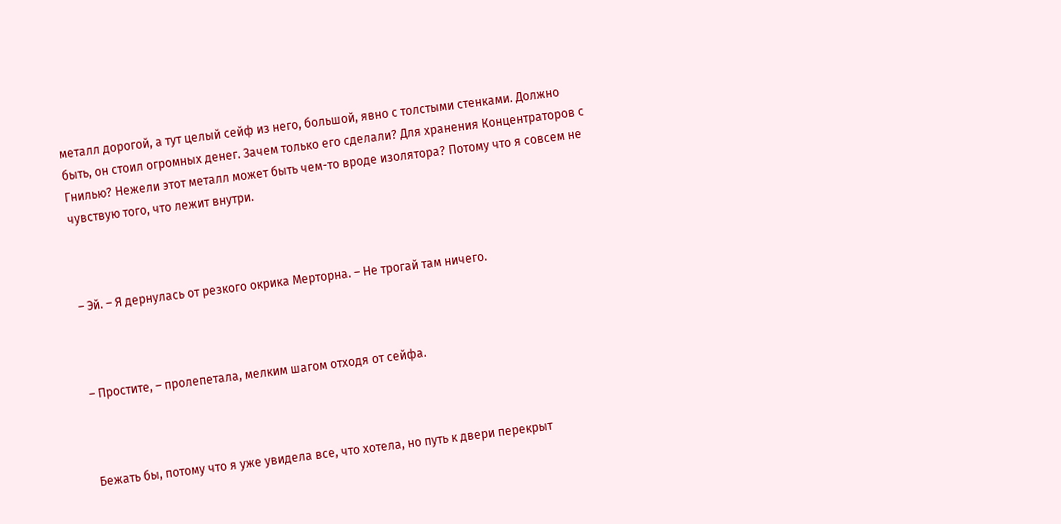металл дорогой, а тут целый сейф из него, большой, явно с толстыми стенками. Должно быть, он стоил огромных денег. Зачем только его сделали? Для хранения Концентраторов с Гнилью? Нежели этот металл может быть чем-то вроде изолятора? Потому что я совсем не чувствую того, что лежит внутри.



– Эй. – Я дернулась от резкого окрика Мерторна. – Не трогай там ничего.



– Простите, – пролепетала, мелким шагом отходя от сейфа.



Бежать бы, потому что я уже увидела все, что хотела, но путь к двери перекрыт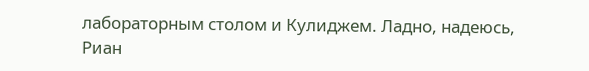лабораторным столом и Кулиджем. Ладно, надеюсь, Риан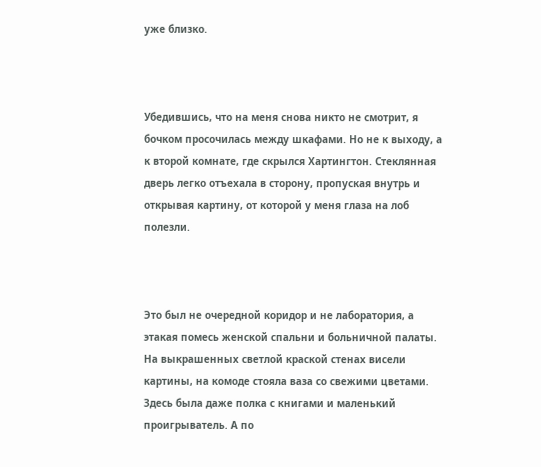уже близко.



Убедившись, что на меня снова никто не смотрит, я бочком просочилась между шкафами. Но не к выходу, а к второй комнате, где скрылся Хартингтон. Стеклянная дверь легко отъехала в сторону, пропуская внутрь и открывая картину, от которой у меня глаза на лоб полезли.



Это был не очередной коридор и не лаборатория, а этакая помесь женской спальни и больничной палаты. На выкрашенных светлой краской стенах висели картины, на комоде стояла ваза со свежими цветами. Здесь была даже полка с книгами и маленький проигрыватель. А по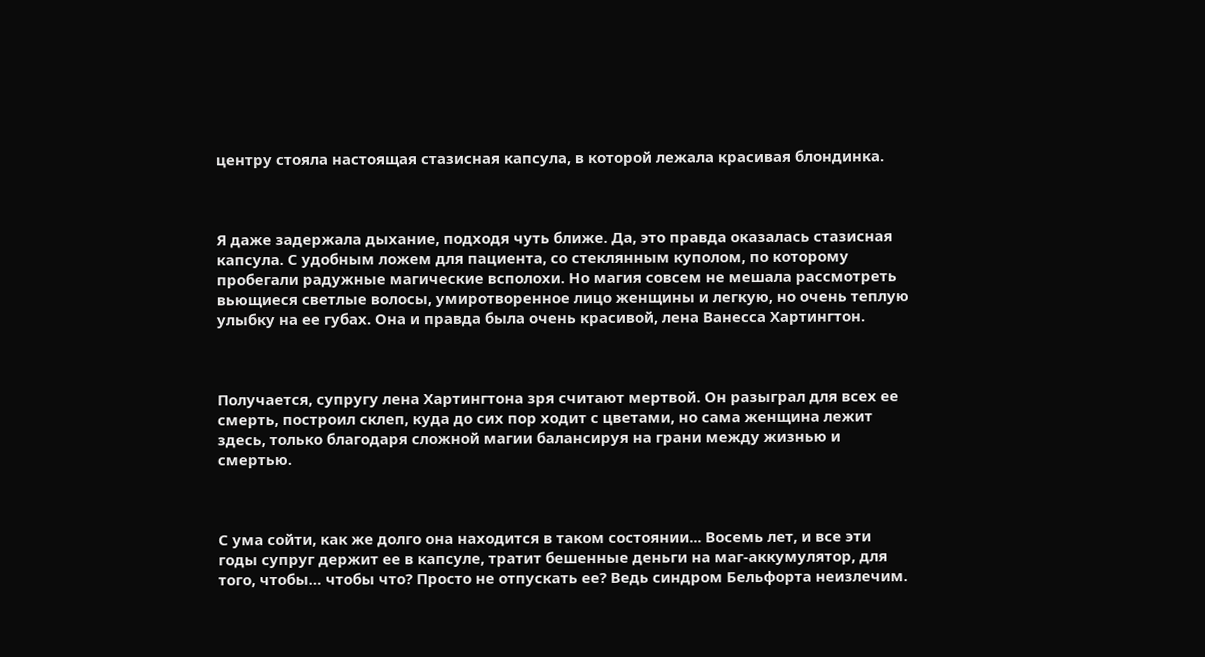центру стояла настоящая стазисная капсула, в которой лежала красивая блондинка.



Я даже задержала дыхание, подходя чуть ближе. Да, это правда оказалась стазисная капсула. С удобным ложем для пациента, со стеклянным куполом, по которому пробегали радужные магические всполохи. Но магия совсем не мешала рассмотреть вьющиеся светлые волосы, умиротворенное лицо женщины и легкую, но очень теплую улыбку на ее губах. Она и правда была очень красивой, лена Ванесса Хартингтон.



Получается, супругу лена Хартингтона зря считают мертвой. Он разыграл для всех ее смерть, построил склеп, куда до сих пор ходит с цветами, но сама женщина лежит здесь, только благодаря сложной магии балансируя на грани между жизнью и смертью.



С ума сойти, как же долго она находится в таком состоянии... Восемь лет, и все эти годы супруг держит ее в капсуле, тратит бешенные деньги на маг-аккумулятор, для того, чтобы… чтобы что? Просто не отпускать ее? Ведь синдром Бельфорта неизлечим.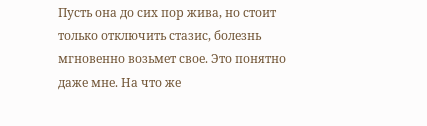Пусть она до сих пор жива, но стоит только отключить стазис, болезнь мгновенно возьмет свое. Это понятно даже мне. На что же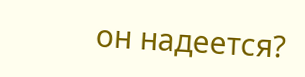он надеется?